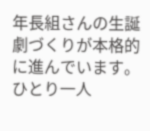年長組さんの生誕劇づくりが本格的に進んでいます。ひとり一人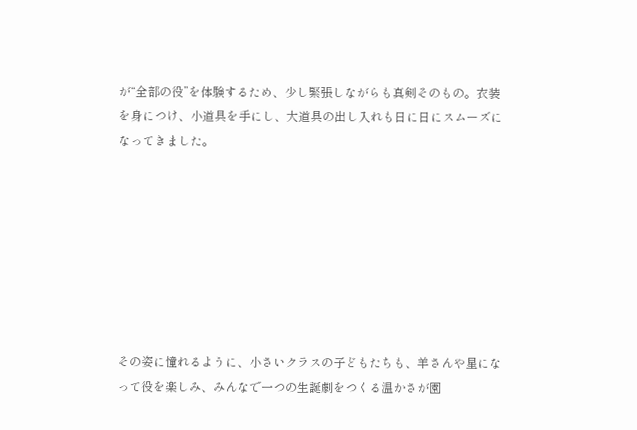が“全部の役”を体験するため、少し緊張しながらも真剣そのもの。衣装を身につけ、小道具を手にし、大道具の出し入れも日に日にスムーズになってきました。








その姿に憧れるように、小さいクラスの子どもたちも、羊さんや星になって役を楽しみ、みんなで一つの生誕劇をつくる温かさが園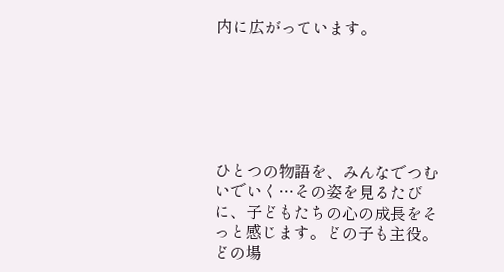内に広がっています。






ひとつの物語を、みんなでつむいでいく…その姿を見るたびに、子どもたちの心の成長をそっと感じます。どの子も主役。どの場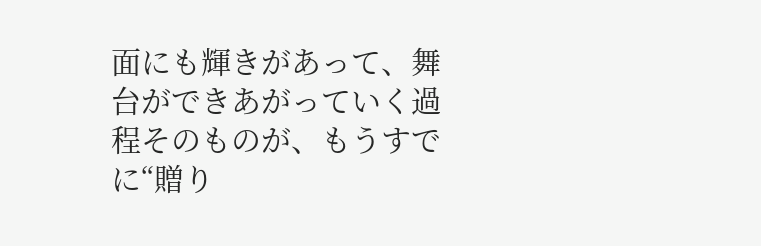面にも輝きがあって、舞台ができあがっていく過程そのものが、もうすでに“贈り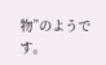物”のようです。